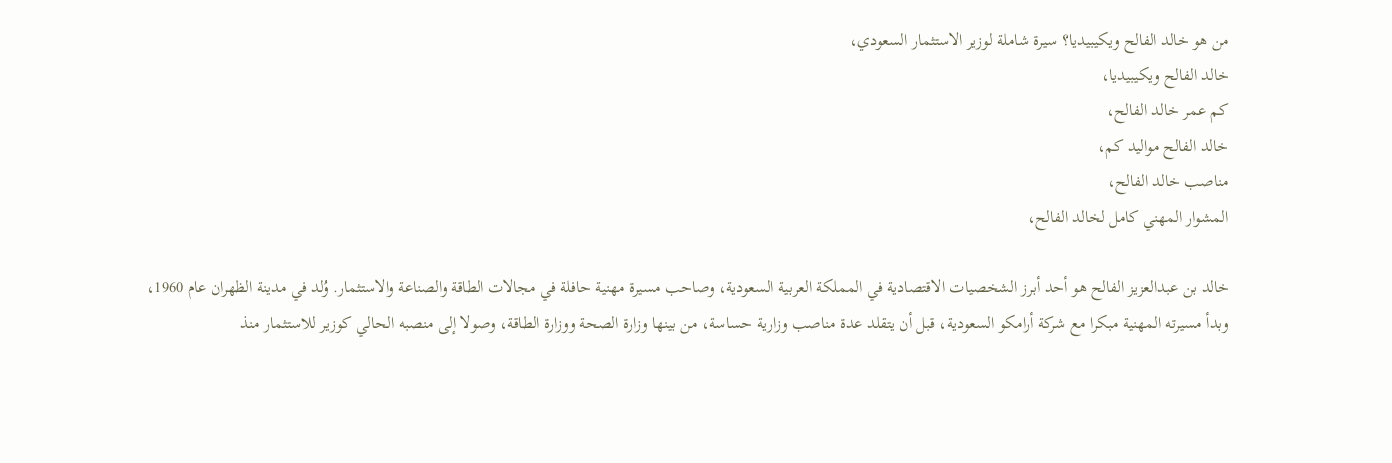من هو خالد الفالح ويكيبيديا؟ سيرة شاملة لوزير الاستثمار السعودي،
خالد الفالح ويكيبيديا،
كم عمر خالد الفالح،
خالد الفالح مواليد كم،
مناصب خالد الفالح،
المشوار المهني كامل لخالد الفالح،

خالد بن عبدالعزيز الفالح هو أحد أبرز الشخصيات الاقتصادية في المملكة العربية السعودية، وصاحب مسيرة مهنية حافلة في مجالات الطاقة والصناعة والاستثمار. وُلد في مدينة الظهران عام 1960، وبدأ مسيرته المهنية مبكرا مع شركة أرامكو السعودية، قبل أن يتقلد عدة مناصب وزارية حساسة، من بينها وزارة الصحة ووزارة الطاقة، وصولا إلى منصبه الحالي كوزير للاستثمار منذ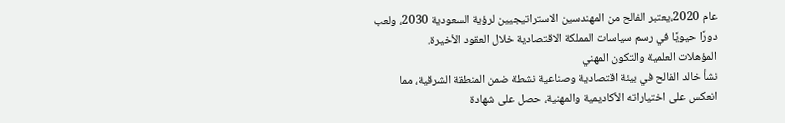عام 2020،يعتبر الفالح من المهندسين الاستراتيجيين لرؤية السعودية 2030، ولعب دورًا حيويًا في رسم سياسات المملكة الاقتصادية خلال العقود الأخيرة.
المؤهلات العلمية والتكون المهني
نشأ خالد الفالح في بيئة اقتصادية وصناعية نشطة ضمن المنطقة الشرقية، مما انعكس على اختياراته الأكاديمية والمهنية، حصل على شهادة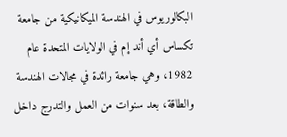البكالوريوس في الهندسة الميكانيكية من جامعة تكساس أي أند إم في الولايات المتحدة عام 1982، وهي جامعة رائدة في مجالات الهندسة والطاقة، بعد سنوات من العمل والتدرج داخل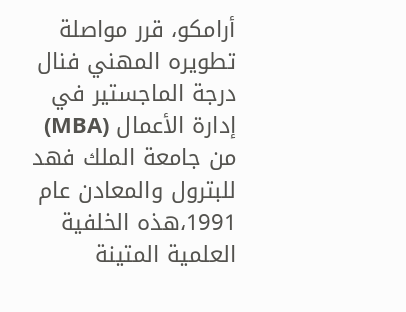أرامكو، قرر مواصلة تطويره المهني فنال درجة الماجستير في إدارة الأعمال (MBA) من جامعة الملك فهد للبترول والمعادن عام 1991،هذه الخلفية العلمية المتينة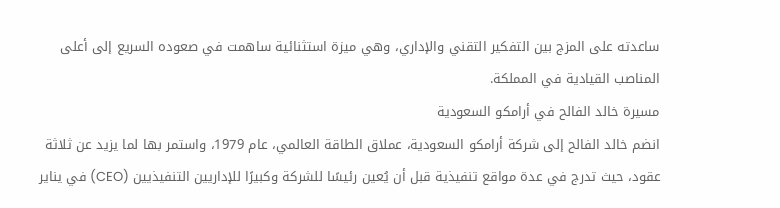ساعدته على المزج بين التفكير التقني والإداري، وهي ميزة استثنائية ساهمت في صعوده السريع إلى أعلى المناصب القيادية في المملكة.
مسيرة خالد الفالح في أرامكو السعودية
انضم خالد الفالح إلى شركة أرامكو السعودية، عملاق الطاقة العالمي، عام 1979، واستمر بها لما يزيد عن ثلاثة عقود، حيث تدرج في عدة مواقع تنفيذية قبل أن يُعين رئيسًا للشركة وكبيرًا للإداريين التنفيذيين (CEO) في يناير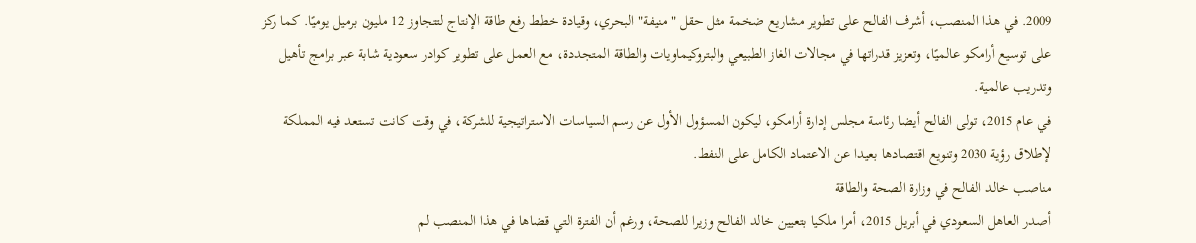2009. في هذا المنصب، أشرف الفالح على تطوير مشاريع ضخمة مثل حقل "منيفة" البحري، وقيادة خطط رفع طاقة الإنتاج لتتجاوز 12 مليون برميل يوميًا. كما ركز على توسيع أرامكو عالميًا، وتعزيز قدراتها في مجالات الغاز الطبيعي والبتروكيماويات والطاقة المتجددة، مع العمل على تطوير كوادر سعودية شابة عبر برامج تأهيل وتدريب عالمية.
في عام 2015، تولى الفالح أيضا رئاسة مجلس إدارة أرامكو، ليكون المسؤول الأول عن رسم السياسات الاستراتيجية للشركة، في وقت كانت تستعد فيه المملكة لإطلاق رؤية 2030 وتنويع اقتصادها بعيدا عن الاعتماد الكامل على النفط.
مناصب خالد الفالح في وزارة الصحة والطاقة
أصدر العاهل السعودي في أبريل 2015، أمرا ملكيا بتعيين خالد الفالح وزيرا للصحة، ورغم أن الفترة التي قضاها في هذا المنصب لم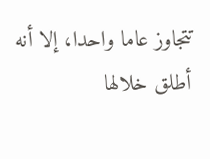تتجاوز عاما واحدا، إلا أنه أطلق خلالها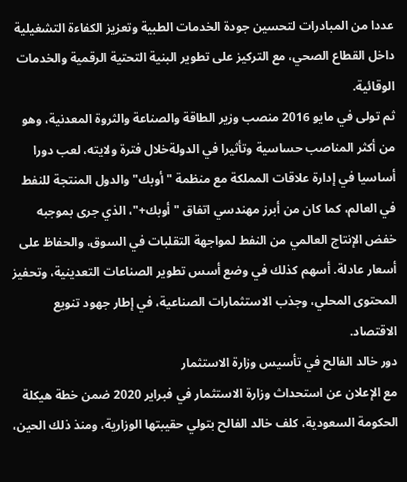عددا من المبادرات لتحسين جودة الخدمات الطبية وتعزيز الكفاءة التشغيلية داخل القطاع الصحي، مع التركيز على تطوير البنية التحتية الرقمية والخدمات الوقائية.
ثم تولى في مايو 2016 منصب وزير الطاقة والصناعة والثروة المعدنية، وهو من أكثر المناصب حساسية وتأثيرا في الدولةخلال فترة ولايته، لعب دورا أساسيا في إدارة علاقات المملكة مع منظمة "أوبك" والدول المنتجة للنفط في العالم، كما كان من أبرز مهندسي اتفاق "أوبك+"، الذي جرى بموجبه خفض الإنتاج العالمي من النفط لمواجهة التقلبات في السوق، والحفاظ على أسعار عادلة. أسهم كذلك في وضع أسس تطوير الصناعات التعدينية، وتحفيز المحتوى المحلي، وجذب الاستثمارات الصناعية، في إطار جهود تنويع الاقتصاد.
دور خالد الفالح في تأسيس وزارة الاستثمار
مع الإعلان عن استحداث وزارة الاستثمار في فبراير 2020 ضمن خطة هيكلة الحكومة السعودية، كلف خالد الفالح بتولي حقيبتها الوزارية، ومنذ ذلك الحين،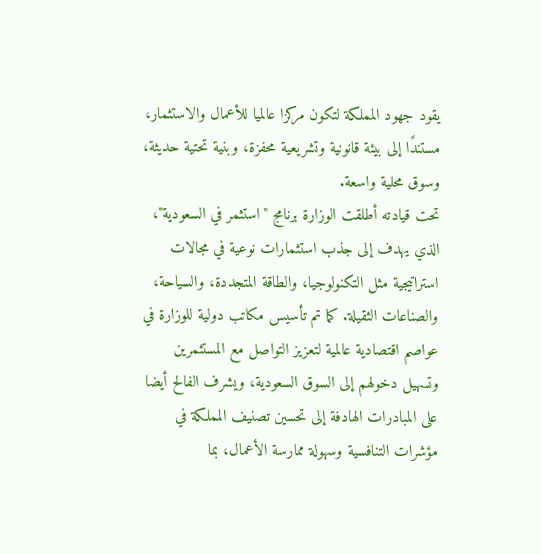يقود جهود المملكة لتكون مركزا عالميا للأعمال والاستثمار، مستندًا إلى بيئة قانونية وتشريعية محفزة، وبنية تحتية حديثة، وسوق محلية واسعة.
تحت قيادته أطلقت الوزارة برنامج "استثمر في السعودية"، الذي يهدف إلى جذب استثمارات نوعية في مجالات استراتيجية مثل التكنولوجيا، والطاقة المتجددة، والسياحة، والصناعات الثقيلة. كما تم تأسيس مكاتب دولية للوزارة في عواصم اقتصادية عالمية لتعزيز التواصل مع المستثمرين وتسهيل دخولهم إلى السوق السعودية، ويشرف الفالح أيضا على المبادرات الهادفة إلى تحسين تصنيف المملكة في مؤشرات التنافسية وسهولة ممارسة الأعمال، بما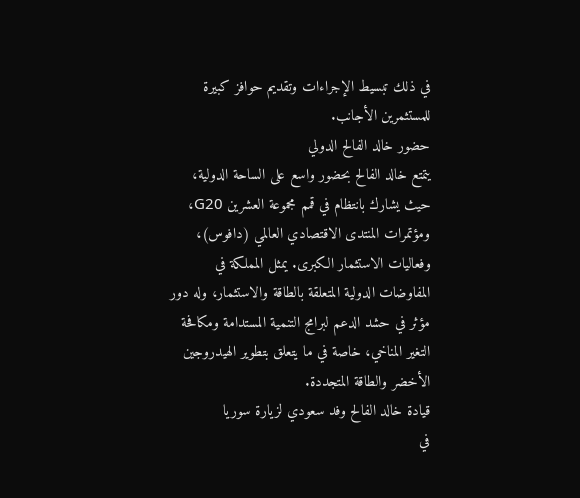في ذلك تبسيط الإجراءات وتقديم حوافز كبيرة للمستثمرين الأجانب.
حضور خالد الفالح الدولي
يتمتع خالد الفالح بحضور واسع على الساحة الدولية، حيث يشارك بانتظام في قمم مجموعة العشرين G20، ومؤتمرات المنتدى الاقتصادي العالمي (دافوس)، وفعاليات الاستثمار الكبرى. يمثل المملكة في المفاوضات الدولية المتعلقة بالطاقة والاستثمار، وله دور مؤثر في حشد الدعم لبرامج التنمية المستدامة ومكافحة التغير المناخي، خاصة في ما يتعلق بتطوير الهيدروجين الأخضر والطاقة المتجددة.
قيادة خالد الفالح وفد سعودي لزيارة سوريا
في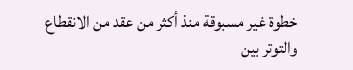خطوة غير مسبوقة منذ أكثر من عقد من الانقطاع والتوتر بين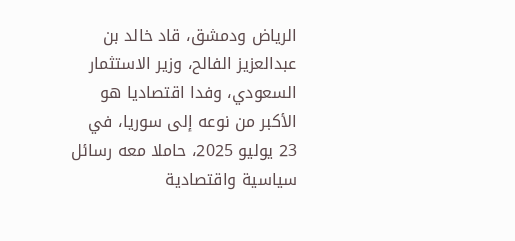الرياض ودمشق، قاد خالد بن عبدالعزيز الفالح، وزير الاستثمار السعودي، وفدا اقتصاديا هو الأكبر من نوعه إلى سوريا، في 23 يوليو 2025، حاملا معه رسائل سياسية واقتصادية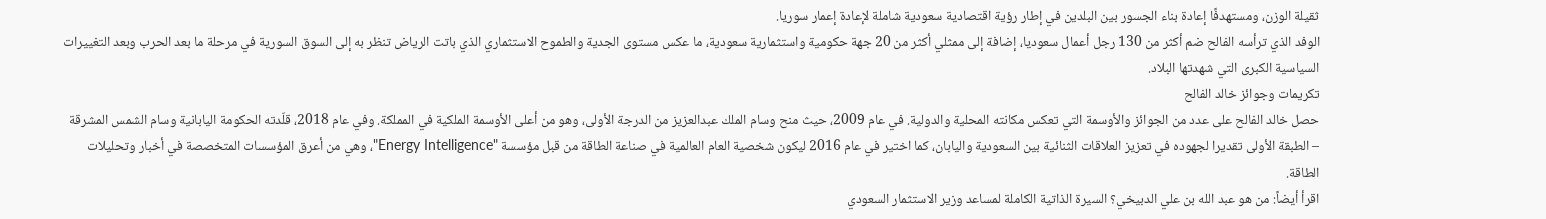ثقيلة الوزن، ومستهدفًا إعادة بناء الجسور بين البلدين في إطار رؤية اقتصادية سعودية شاملة لإعادة إعمار سوريا.
الوفد الذي ترأسه الفالح ضم أكثر من 130 رجل أعمال سعوديا، إضافة إلى ممثلي أكثر من 20 جهة حكومية واستثمارية سعودية، ما عكس مستوى الجدية والطموح الاستثماري الذي باتت الرياض تنظر به إلى السوق السورية في مرحلة ما بعد الحرب وبعد التغييرات السياسية الكبرى التي شهدتها البلاد.
تكريمات وجوائز خالد الفالح
حصل خالد الفالح على عدد من الجوائز والأوسمة التي تعكس مكانته المحلية والدولية. في عام 2009، حيث منح وسام الملك عبدالعزيز من الدرجة الأولى، وهو من أعلى الأوسمة الملكية في المملكة. وفي عام 2018، قلّدته الحكومة اليابانية وسام الشمس المشرقة – الطبقة الأولى تقديرا لجهوده في تعزيز العلاقات الثنائية بين السعودية واليابان، كما اختير في عام 2016 ليكون شخصية العام العالمية في صناعة الطاقة من قبل مؤسسة "Energy Intelligence"، وهي من أعرق المؤسسات المتخصصة في أخبار وتحليلات الطاقة.
اقرأ أيضاً: من هو عبد الله بن علي الدبيخي؟ السيرة الذاتية الكاملة لمساعد وزير الاستثمار السعودي